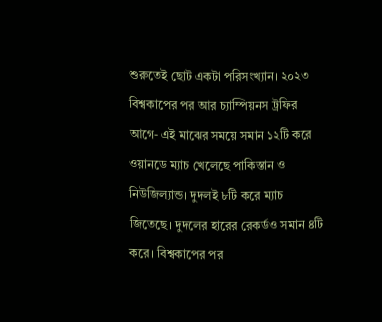শুরুতেই ছোট একটা পরিসংখ্যান। ২০২৩ বিশ্বকাপের পর আর চ্যাম্পিয়নস ট্রফির আগে- এই মাঝের সময়ে সমান ১২টি করে ওয়ানডে ম্যাচ খেলেছে পাকিস্তান ও নিউজিল্যান্ড। দুদলই ৮টি করে ম্যাচ জিতেছে। দুদলের হারের রেকর্ডও সমান ৪টি করে। বিশ্বকাপের পর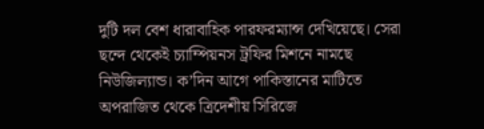দুটি দল বেশ ধারাবাহিক পারফরম্যান্স দেখিয়েছে। সেরা ছন্দে থেকেই চ্যাম্পিয়নস ট্রফির মিশনে নামছে নিউজিল্যান্ড। ক’দিন আগে পাকিস্তানের মাটিতে অপরাজিত থেকে ত্রিদেশীয় সিরিজে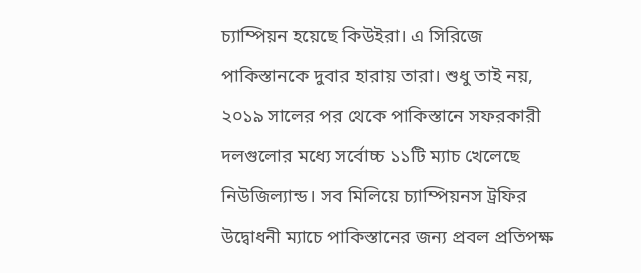চ্যাম্পিয়ন হয়েছে কিউইরা। এ সিরিজে পাকিস্তানকে দুবার হারায় তারা। শুধু তাই নয়, ২০১৯ সালের পর থেকে পাকিস্তানে সফরকারী দলগুলোর মধ্যে সর্বোচ্চ ১১টি ম্যাচ খেলেছে নিউজিল্যান্ড। সব মিলিয়ে চ্যাম্পিয়নস ট্রফির উদ্বোধনী ম্যাচে পাকিস্তানের জন্য প্রবল প্রতিপক্ষ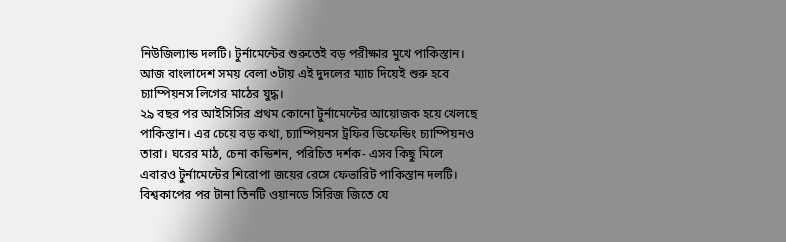নিউজিল্যান্ড দলটি। টুর্নামেন্টের শুরুতেই বড় পরীক্ষার মুখে পাকিস্তান। আজ বাংলাদেশ সময় বেলা ৩টায় এই দুদলের ম্যাচ দিয়েই শুরু হবে চ্যাম্পিয়নস লিগের মাঠের যুদ্ধ।
২৯ বছর পর আইসিসির প্রথম কোনো টুর্নামেন্টের আয়োজক হয়ে খেলছে পাকিস্তান। এর চেয়ে বড় কথা, চ্যাম্পিয়নস ট্রফির ডিফেন্ডিং চ্যাম্পিয়নও তারা। ঘরের মাঠ, চেনা কন্ডিশন, পরিচিত দর্শক- এসব কিছু মিলে এবারও টুর্নামেন্টের শিরোপা জয়ের রেসে ফেভারিট পাকিস্তান দলটি। বিশ্বকাপের পর টানা তিনটি ওয়ানডে সিরিজ জিতে যে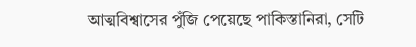আত্মবিশ্বাসের পুঁজি পেয়েছে পাকিস্তানিরা, সেটি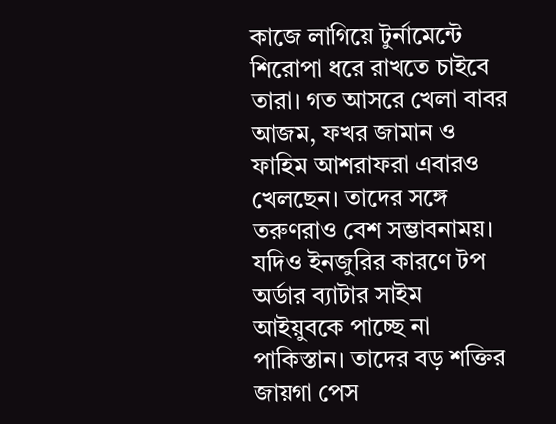কাজে লাগিয়ে টুর্নামেন্টে শিরোপা ধরে রাখতে চাইবে তারা। গত আসরে খেলা বাবর আজম, ফখর জামান ও ফাহিম আশরাফরা এবারও খেলছেন। তাদের সঙ্গে তরুণরাও বেশ সম্ভাবনাময়। যদিও ইনজুরির কারণে টপ অর্ডার ব্যাটার সাইম আইয়ুবকে পাচ্ছে না পাকিস্তান। তাদের বড় শক্তির জায়গা পেস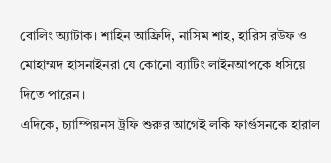বোলিং অ্যাটাক। শাহিন আফ্রিদি, নাসিম শাহ, হারিস রউফ ও মোহাম্মদ হাসনাইনরা যে কোনো ব্যাটিং লাইনআপকে ধসিয়ে দিতে পারেন।
এদিকে, চ্যাম্পিয়নস ট্রফি শুরুর আগেই লকি ফার্গুসনকে হারাল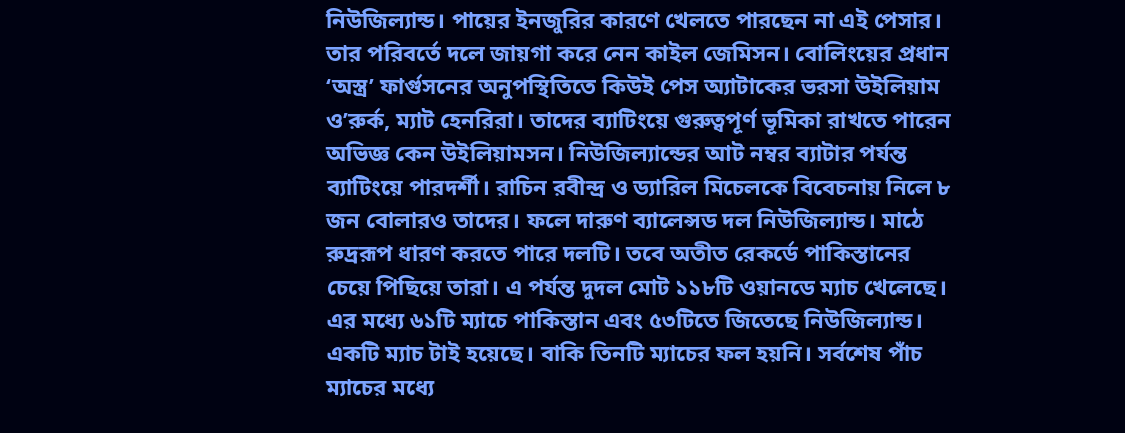নিউজিল্যান্ড। পায়ের ইনজুরির কারণে খেলতে পারছেন না এই পেসার। তার পরিবর্তে দলে জায়গা করে নেন কাইল জেমিসন। বোলিংয়ের প্রধান ‘অস্ত্র’ ফার্গুসনের অনুপস্থিতিতে কিউই পেস অ্যাটাকের ভরসা উইলিয়াম ও’রুর্ক, ম্যাট হেনরিরা। তাদের ব্যাটিংয়ে গুরুত্বপূর্ণ ভূমিকা রাখতে পারেন অভিজ্ঞ কেন উইলিয়ামসন। নিউজিল্যান্ডের আট নম্বর ব্যাটার পর্যন্ত ব্যাটিংয়ে পারদর্শী। রাচিন রবীন্দ্র ও ড্যারিল মিচেলকে বিবেচনায় নিলে ৮ জন বোলারও তাদের। ফলে দারুণ ব্যালেন্সড দল নিউজিল্যান্ড। মাঠে রুদ্ররূপ ধারণ করতে পারে দলটি। তবে অতীত রেকর্ডে পাকিস্তানের চেয়ে পিছিয়ে তারা। এ পর্যন্ত দুদল মোট ১১৮টি ওয়ানডে ম্যাচ খেলেছে। এর মধ্যে ৬১টি ম্যাচে পাকিস্তান এবং ৫৩টিতে জিতেছে নিউজিল্যান্ড। একটি ম্যাচ টাই হয়েছে। বাকি তিনটি ম্যাচের ফল হয়নি। সর্বশেষ পাঁচ ম্যাচের মধ্যে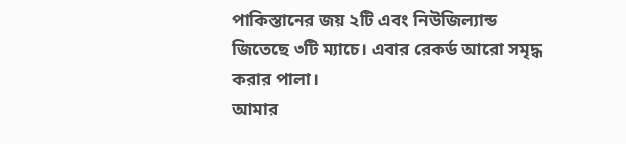পাকিস্তানের জয় ২টি এবং নিউজিল্যান্ড জিতেছে ৩টি ম্যাচে। এবার রেকর্ড আরো সমৃদ্ধ করার পালা।
আমার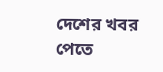দেশের খবর পেতে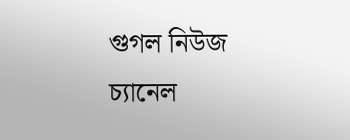গুগল নিউজ চ্যানেল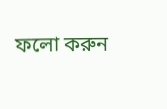ফলো করুন